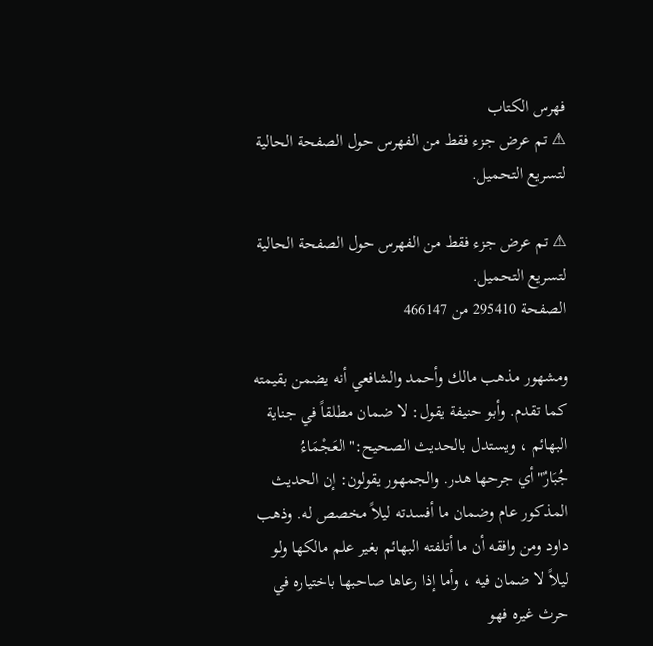فهرس الكتاب
⚠ تم عرض جزء فقط من الفهرس حول الصفحة الحالية لتسريع التحميل.

⚠ تم عرض جزء فقط من الفهرس حول الصفحة الحالية لتسريع التحميل.
الصفحة 295410 من 466147

ومشهور مذهب مالك وأحمد والشافعي أنه يضمن بقيمته كما تقدم. وأبو حنيفة يقول: لا ضمان مطلقاً في جناية البهائم ، ويستدل بالحديث الصحيح:"العَجْمَاءُ جُبَارٌ"أي جرحها هدر. والجمهور يقولون: إن الحديث المذكور عام وضمان ما أفسدته ليلاً مخصص له. وذهب داود ومن وافقه أن ما أتلفته البهائم بغير علم مالكها ولو ليلاً لا ضمان فيه ، وأما إذا رعاها صاحبها باختياره في حرث غيره فهو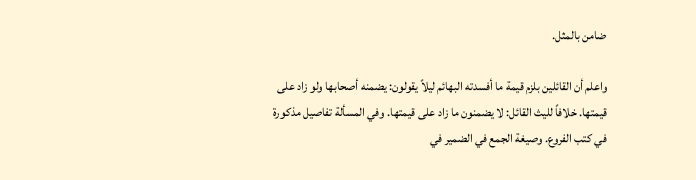ضامن بالمثل.

واعلم أن القائلين بلزم قيمة ما أفسدته البهائم ليلاً يقولون: يضمنه أصحابها ولو زاد على قيمتها. خلافاً لليث القائل: لا يضمنون ما زاد على قيمتها. وفي المسألة تفاصيل مذكورة في كتب الفروع. وصيغة الجمع في الضمير في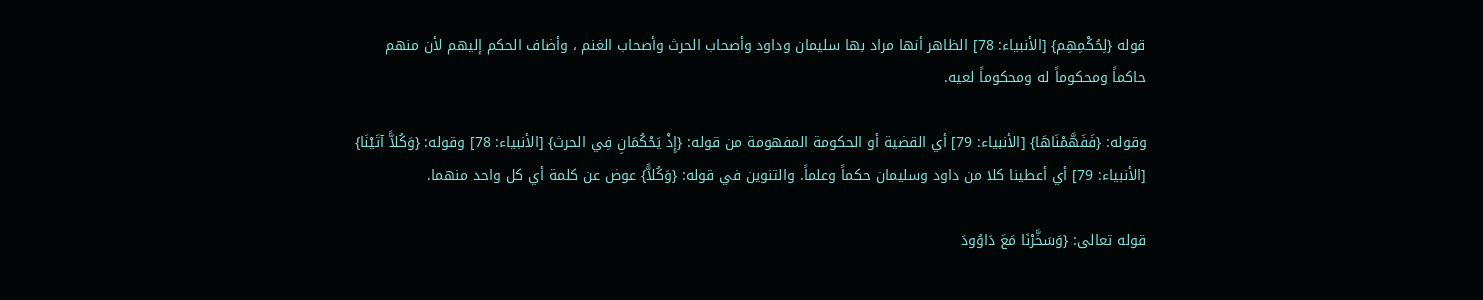قوله {لِحُكْمِهِم} [الأنبياء: 78] الظاهر أنها مراد بها سليمان وداود وأصحاب الحرث وأصحاب الغنم ، وأضاف الحكم إليهم لأن منهم حاكماً ومحكوماً له ومحكوماً لعيه.

وقوله: {فَفَهَّمْنَاهَا} [الأنبياء: 79] أي القضية أو الحكومة المفهومة من قوله: {إِذْ يَحْكُمَانِ فِي الحرث} [الأنبياء: 78] وقوله: {وَكُلاًّ آتَيْنَا} [الأنبياء: 79] أي أعطينا كلا من داود وسليمان حكماً وعلماً. والتنوين في قوله: {وَكُلاًّ} عوض عن كلمة أي كل واحد منهما.

قوله تعالى: {وَسَخَّرْنَا مَعَ دَاوُودَ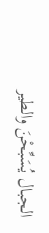الجبال يُسَبِّحْنَ والطير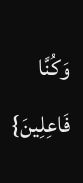وَكُنَّا فَاعِلِينَ}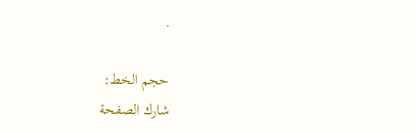.

حجم الخط:
شارك الصفحة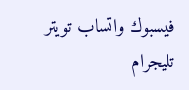فيسبوك واتساب تويتر تليجرام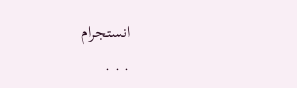انستجرام
. . .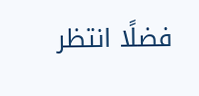فضلًا انتظر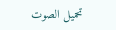تحميل الصوت